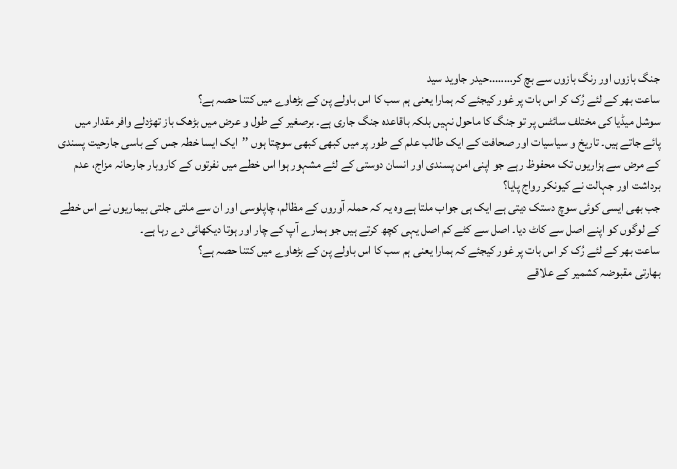جنگ بازوں اور رنگ بازوں سے بچ کر……..حیدر جاوید سید
ساعت بھر کے لئے رُک کر اس بات پر غور کیجئے کہ ہمارا یعنی ہم سب کا اس باولے پن کے بڑھاوے میں کتنا حصہ ہے؟
سوشل میڈیا کی مختلف سائٹس پر تو جنگ کا ماحول نہیں بلکہ باقاعدہ جنگ جاری ہے۔ برصغیر کے طول و عرض میں بڑھک باز تھڑدلے وافر مقدار میں پائے جاتے ہیں۔ تاریخ و سیاسیات اور صحافت کے ایک طالب علم کے طور پر میں کبھی کبھی سوچتا ہوں ’’ایک ایسا خطہ جس کے باسی جارحیت پسندی کے مرض سے ہزاریوں تک محفوظ رہے جو اپنی امن پسندی اور انسان دوستی کے لئے مشہور ہوا اس خطے میں نفرتوں کے کاروبار جارحانہ مزاج، عدم برداشت اور جہالت نے کیونکر رواج پایا؟
جب بھی ایسی کوئی سوچ دستک دیتی ہے ایک ہی جواب ملتا ہے وہ یہ کہ حملہ آوروں کے مظالم، چاپلوسی اور ان سے ملتی جلتی بیماریوں نے اس خطے کے لوگوں کو اپنے اصل سے کاٹ دیا۔ اصل سے کٹے کم اصل یہی کچھ کرتے ہیں جو ہمارے آپ کے چار اور ہوتا دیکھائی دے رہا ہے۔
ساعت بھر کے لئے رُک کر اس بات پر غور کیجئے کہ ہمارا یعنی ہم سب کا اس باولے پن کے بڑھاوے میں کتنا حصہ ہے؟
بھارتی مقبوضہ کشمیر کے علاقے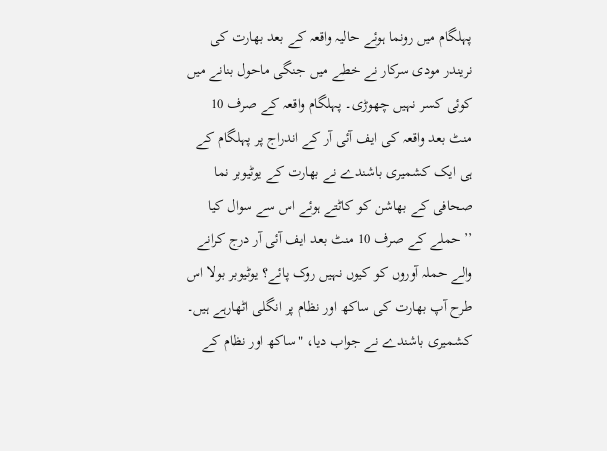پہلگام میں رونما ہوئے حالیہ واقعہ کے بعد بھارت کی نریندر مودی سرکار نے خطے میں جنگی ماحول بنانے میں کوئی کسر نہیں چھوڑی۔ پہلگام واقعہ کے صرف 10 منٹ بعد واقعہ کی ایف آئی آر کے اندراج پر پہلگام کے ہی ایک کشمیری باشندے نے بھارت کے یوٹیوبر نما صحافی کے بھاشن کو کاٹتے ہوئے اس سے سوال کیا ’’حملے کے صرف 10 منٹ بعد ایف آئی آر درج کرانے والے حملہ آوروں کو کیوں نہیں روک پائے؟ یوٹیوبر بولا اس طرح آپ بھارت کی ساکھ اور نظام پر انگلی اٹھارہے ہیں۔
کشمیری باشندے نے جواب دیا، "ساکھ اور نظام کے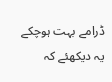ڈرامے بہت ہوچکے یہ دیکھئے کہ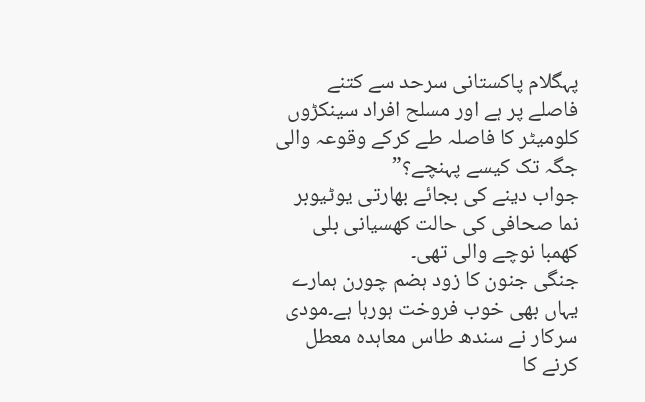پہگلام پاکستانی سرحد سے کتنے فاصلے پر ہے اور مسلح افراد سینکڑوں کلومیٹر کا فاصلہ طے کرکے وقوعہ والی جگہ تک کیسے پہنچے؟”
جواب دینے کی بجائے بھارتی یوٹیوبر نما صحافی کی حالت کھسیانی بلی کھمبا نوچے والی تھی۔
جنگی جنون کا زود ہضم چورن ہمارے یہاں بھی خوب فروخت ہورہا ہے۔مودی سرکار نے سندھ طاس معاہدہ معطل کرنے کا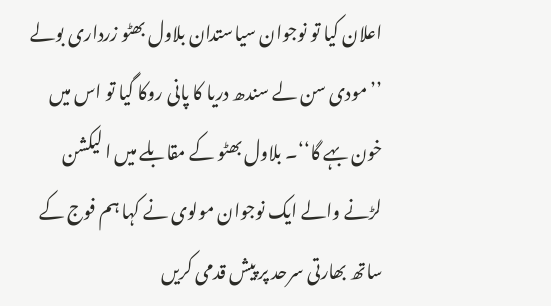اعلان کیا تو نوجوان سیاستدان بلاول بھٹو زرداری بولے ’’مودی سن لے سندھ دریا کا پانی روکا گیا تو اس میں خون بہے گا‘‘۔ بلاول بھٹو کے مقابلے میں ا لیکشن لڑنے والے ایک نوجوان مولوی نے کہا ہم فوج کے ساتھ بھارتی سرحد پر پیش قدمی کریں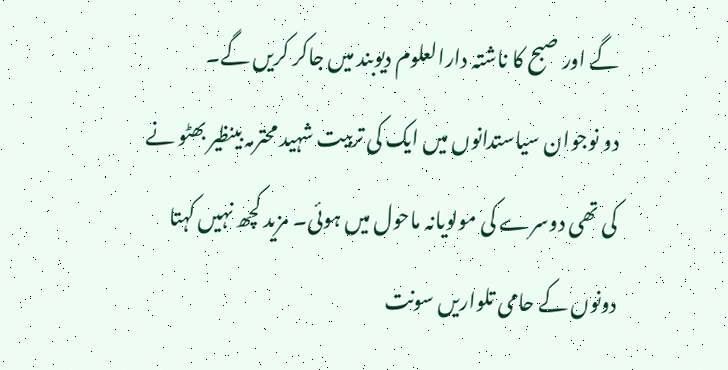گے اور صبح کا ناشتہ دارالعلوم دیوبند میں جاکر کریں گے۔
دو نوجوان سیاستدانوں میں ایک کی تربیت شہید محترمہ بینظیر بھٹو نے کی تھی دوسرے کی مولویانہ ماحول میں ہوئی۔ مزید کچھ نہیں کہتا دونوں کے حامی تلواریں سونت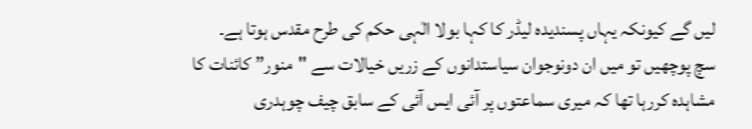لیں گے کیونکہ یہاں پسندیدہ لیڈر کا کہا بولا الٰہی حکم کی طرح مقدس ہوتا ہے۔
سچ پوچھیں تو میں ان دونوجوان سیاستدانوں کے زریں خیالات سے "منور” کائنات کا مشاہدہ کررہا تھا کہ میری سماعتوں پر آئی ایس آئی کے سابق چیف چوہدری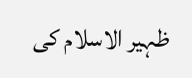ظہیر الاسلام کی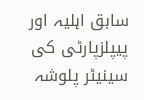سابق اہلیہ اور پیپلزپارٹی کی سینیٹر پلوشہ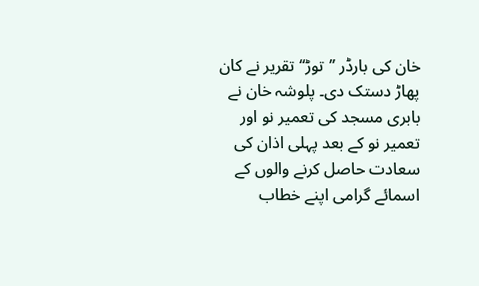خان کی بارڈر ’’توڑ‘‘ تقریر نے کان پھاڑ دستک دی۔ پلوشہ خان نے بابری مسجد کی تعمیر نو اور تعمیر نو کے بعد پہلی اذان کی سعادت حاصل کرنے والوں کے اسمائے گرامی اپنے خطاب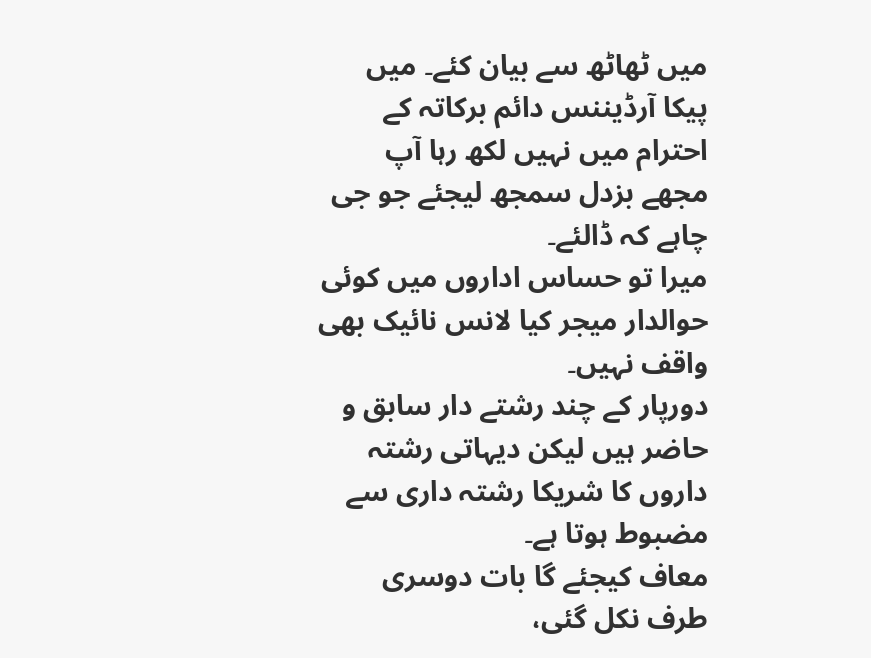میں ٹھاٹھ سے بیان کئے۔ میں پیکا آرڈیننس دائم برکاتہ کے احترام میں نہیں لکھ رہا آپ مجھے بزدل سمجھ لیجئے جو جی چاہے کہ ڈالئے۔
میرا تو حساس اداروں میں کوئی حوالدار میجر کیا لانس نائیک بھی واقف نہیں۔
دورپار کے چند رشتے دار سابق و حاضر ہیں لیکن دیہاتی رشتہ داروں کا شریکا رشتہ داری سے مضبوط ہوتا ہے۔
معاف کیجئے گا بات دوسری طرف نکل گئی،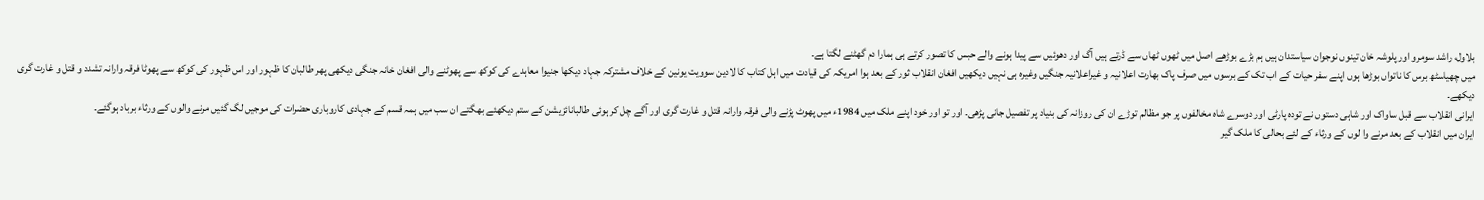بلاول، راشد سومرو اور پلوشہ خان تینوں نوجوان سیاستدان ہیں ہم بڑے بوڑھے اصل میں ٹھوں ٹھاں سے ڈرتے ہیں آگ اور دھوئیں سے پیدا ہونے والے حبس کا تصور کرتے ہی ہمارا دم گھٹنے لگتا ہے۔
میں چھیاسٹھ برس کا ناتواں بوڑھا ہوں اپنے سفر حیات کے اب تک کے برسوں میں صرف پاک بھارت اعلانیہ و غیراعلانیہ جنگیں وغیرہ ہی نہیں دیکھیں افغان انقلاب ثور کے بعد ہوا امریکہ کی قیادت میں اہل کتاب کا لادین سوویت یونین کے خلاف مشترکہ جہاد دیکھا جنیوا معاہدے کی کوکھ سے پھوٹنے والی افغان خانہ جنگی دیکھی پھر طالبان کا ظہور اور اس ظہور کی کوکھ سے پھوٹا فرقہ وارانہ تشدد و قتل و غارت گری دیکھے۔
ایرانی انقلاب سے قبل ساواک اور شاہی دستوں نے تودہ پارٹی اور دوسرے شاہ مخالفوں پر جو مظالم توڑے ان کی روزانہ کی بنیاد پر تفصیل جانی پڑھی۔ اور تو اور خود اپنے ملک میں 1984ء میں پھوٹ پڑنے والی فرقہ وارانہ قتل و غارت گری اور آگے چل کر ہوئی طالبانائزیشن کے ستم دیکھئے بھگتے ان سب میں ہمہ قسم کے جہادی کاروباری حضرات کی موجیں لگ گئیں مرنے والوں کے ورثاء برباد ہوگئے۔
ایران میں انقلاب کے بعد مرنے وا لوں کے ورثاء کے لئے بحالی کا ملک گیر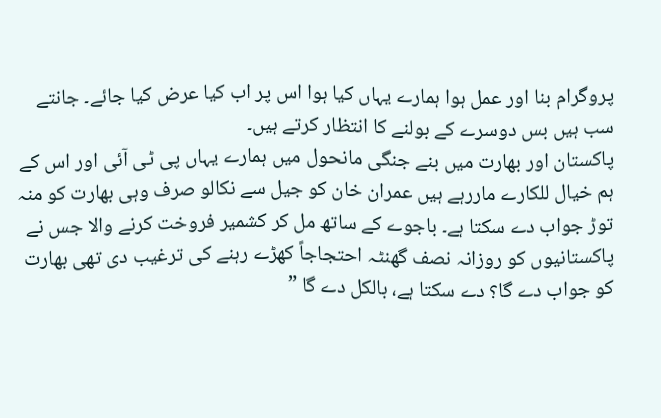پروگرام بنا اور عمل ہوا ہمارے یہاں کیا ہوا اس پر اب کیا عرض کیا جائے۔ جانتے سب ہیں بس دوسرے کے بولنے کا انتظار کرتے ہیں۔
پاکستان اور بھارت میں بنے جنگی مانحول میں ہمارے یہاں پی ٹی آئی اور اس کے ہم خیال للکارے ماررہے ہیں عمران خان کو جیل سے نکالو صرف وہی بھارت کو منہ توڑ جواب دے سکتا ہے۔ باجوے کے ساتھ مل کر کشمیر فروخت کرنے والا جس نے پاکستانیوں کو روزانہ نصف گھنٹہ احتجاجاً کھڑے رہنے کی ترغیب دی تھی بھارت کو جواب دے گا؟ دے سکتا ہے، بالکل دے گا ”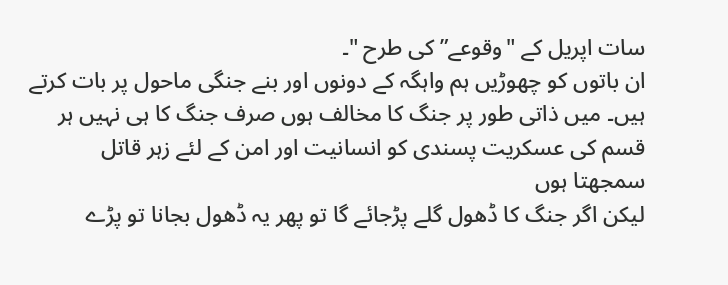سات اپریل کے "وقوعے” کی طرح "۔
ان باتوں کو چھوڑیں ہم واہگہ کے دونوں اور بنے جنگی ماحول پر بات کرتے ہیں۔ میں ذاتی طور پر جنگ کا مخالف ہوں صرف جنگ کا ہی نہیں ہر قسم کی عسکریت پسندی کو انسانیت اور امن کے لئے زہر قاتل سمجھتا ہوں
لیکن اگر جنگ کا ڈھول گلے پڑجائے گا تو پھر یہ ڈھول بجانا تو پڑے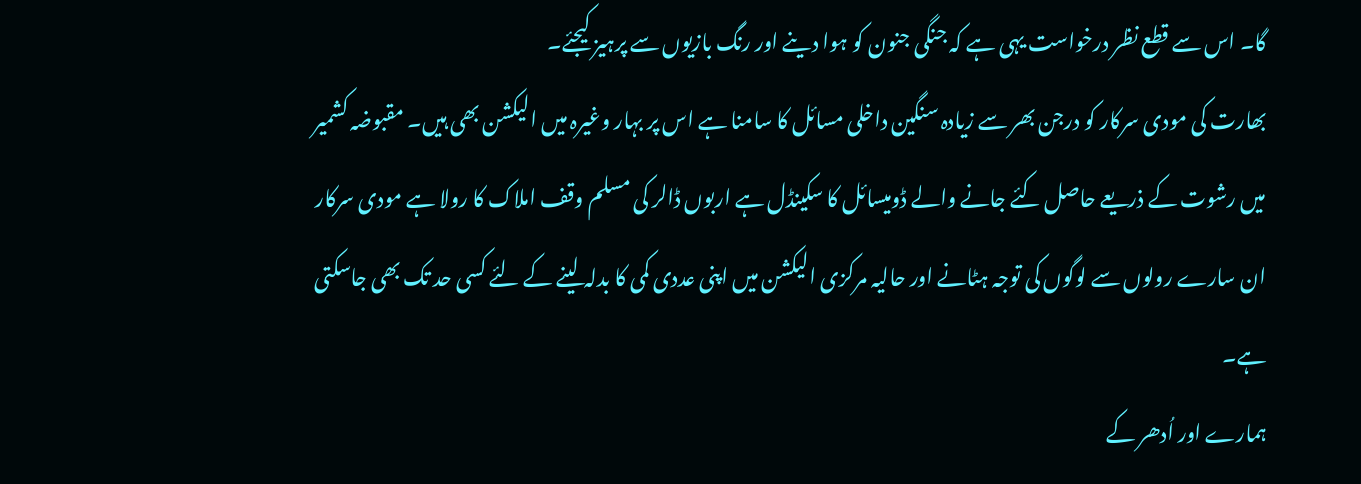گا۔ اس سے قطع نظر درخواست یہی ہے کہ جنگی جنون کو ہوا دینے اور رنگ بازیوں سے پرہیز کیجئے۔
بھارت کی مودی سرکار کو درجن بھر سے زیادہ سنگین داخلی مسائل کا سامنا ہے اس پر بہار وغیرہ میں الیکشن بھی ہیں۔ مقبوضہ کشمیر میں رشوت کے ذریعے حاصل کئے جانے والے ڈومیسائل کا سکینڈل ہے اربوں ڈالر کی مسلم وقف املاک کا رولا ہے مودی سرکار ان سارے رولوں سے لوگوں کی توجہ ہٹانے اور حالیہ مرکزی الیکشن میں اپنی عددی کمی کا بدلہ لینے کے لئے کسی حد تک بھی جاسکتی ہے۔
ہمارے اور اُدھر کے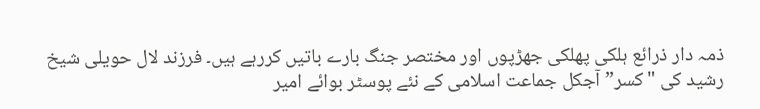ذمہ دار ذرائع ہلکی پھلکی جھڑپوں اور مختصر جنگ بارے باتیں کررہے ہیں۔ فرزند لال حویلی شیخ رشید کی "کسر” آجکل جماعت اسلامی کے نئے پوسٹر بوائے امیر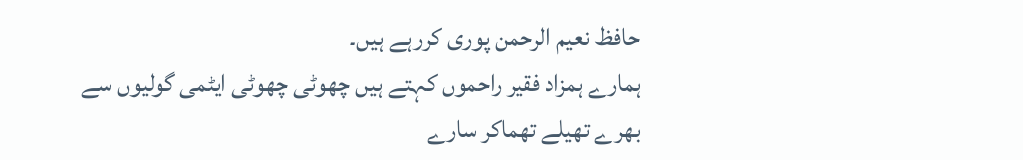حافظ نعیم الرحمن پوری کررہے ہیں۔
ہمارے ہمزاد فقیر راحموں کہتے ہیں چھوٹی چھوٹی ایٹمی گولیوں سے بھرے تھیلے تھماکر سارے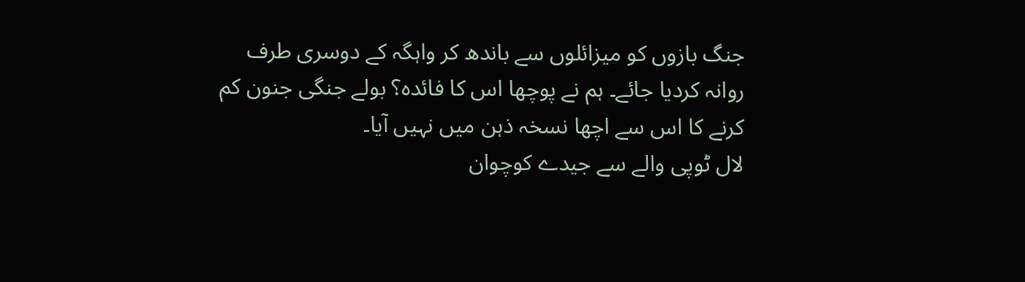جنگ بازوں کو میزائلوں سے باندھ کر واہگہ کے دوسری طرف روانہ کردیا جائے۔ ہم نے پوچھا اس کا فائدہ؟ بولے جنگی جنون کم کرنے کا اس سے اچھا نسخہ ذہن میں نہیں آیا۔
لال ٹوپی والے سے جیدے کوچوان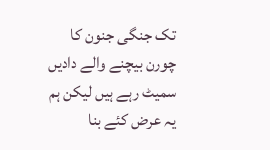تک جنگی جنون کا چورن بیچنے والے دادیں سمیٹ رہے ہیں لیکن ہم یہ عرض کئے بنا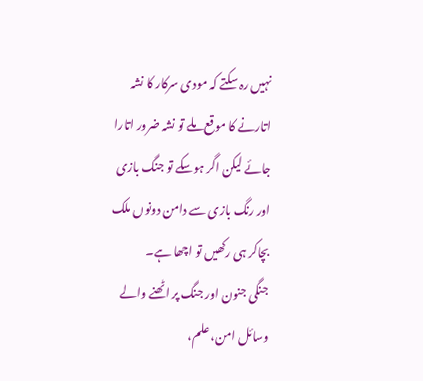نہیں رہ سکتے کہ مودی سرکار کا نشہ اتارنے کا موقع ملے تو نشہ ضرور اتارا جائے لیکن اگر ہوسکے تو جنگ بازی اور رنگ بازی سے دامن دونوں ملک بچاکر ہی رکھیں تو اچھا ہے۔
جنگی جنون اور جنگ پر اٹھنے والے وسائل امن، علم،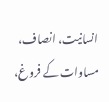انسانیت، انصاف، مساوات کے فروغ،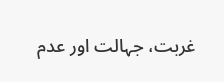غربت، جہالت اور عدم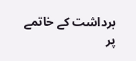برداشت کے خاتمے پر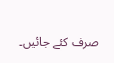صرف کئے جائیں۔